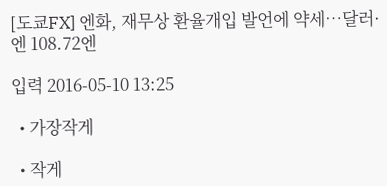[도쿄FX] 엔화, 재무상 환율개입 발언에 약세…달러·엔 108.72엔

입력 2016-05-10 13:25

  • 가장작게

  • 작게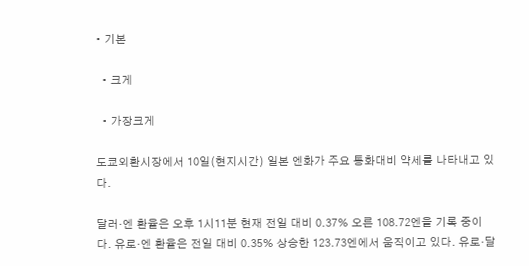• 기본

  • 크게

  • 가장크게

도쿄외환시장에서 10일(현지시간) 일본 엔화가 주요 통화대비 약세를 나타내고 있다.

달러·엔 환율은 오후 1시11분 현재 전일 대비 0.37% 오른 108.72엔을 기록 중이다. 유로·엔 환율은 전일 대비 0.35% 상승한 123.73엔에서 움직이고 있다. 유로·달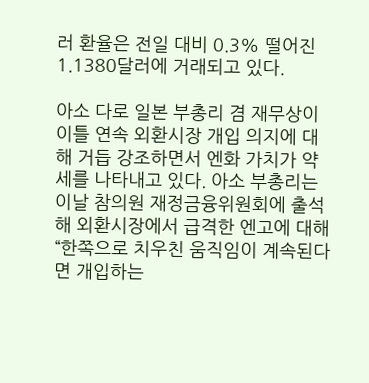러 환율은 전일 대비 0.3% 떨어진 1.1380달러에 거래되고 있다.

아소 다로 일본 부총리 겸 재무상이 이틀 연속 외환시장 개입 의지에 대해 거듭 강조하면서 엔화 가치가 약세를 나타내고 있다. 아소 부총리는 이날 참의원 재정금융위원회에 출석해 외환시장에서 급격한 엔고에 대해 “한쪽으로 치우친 움직임이 계속된다면 개입하는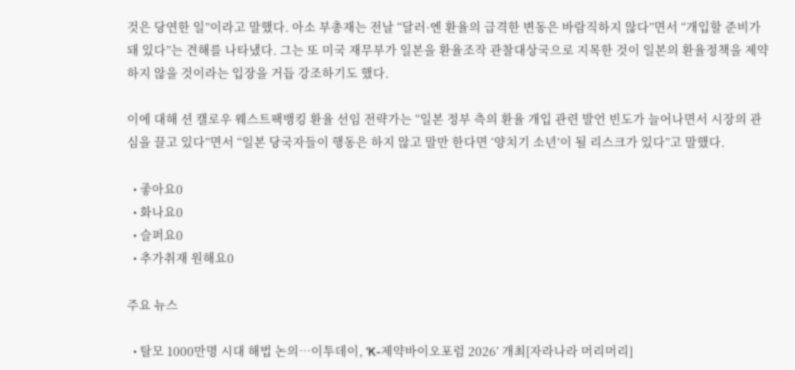것은 당연한 일”이라고 말했다. 아소 부총재는 전날 “달러·엔 환율의 급격한 변동은 바람직하지 않다”면서 “개입할 준비가 돼 있다”는 견해를 나타냈다. 그는 또 미국 재무부가 일본을 환율조작 관찰대상국으로 지목한 것이 일본의 환율정책을 제약하지 않을 것이라는 입장을 거듭 강조하기도 했다.

이에 대해 션 캘로우 웨스트팩뱅킹 환율 선임 전략가는 “일본 정부 측의 환율 개입 관련 발언 빈도가 늘어나면서 시장의 관심을 끌고 있다”면서 “일본 당국자들이 행동은 하지 않고 말만 한다면 ‘양치기 소년’이 될 리스크가 있다”고 말했다.

  • 좋아요0
  • 화나요0
  • 슬퍼요0
  • 추가취재 원해요0

주요 뉴스

  • 탈모 1000만명 시대 해법 논의…이투데이, ‘K-제약바이오포럼 2026’ 개최[자라나라 머리머리]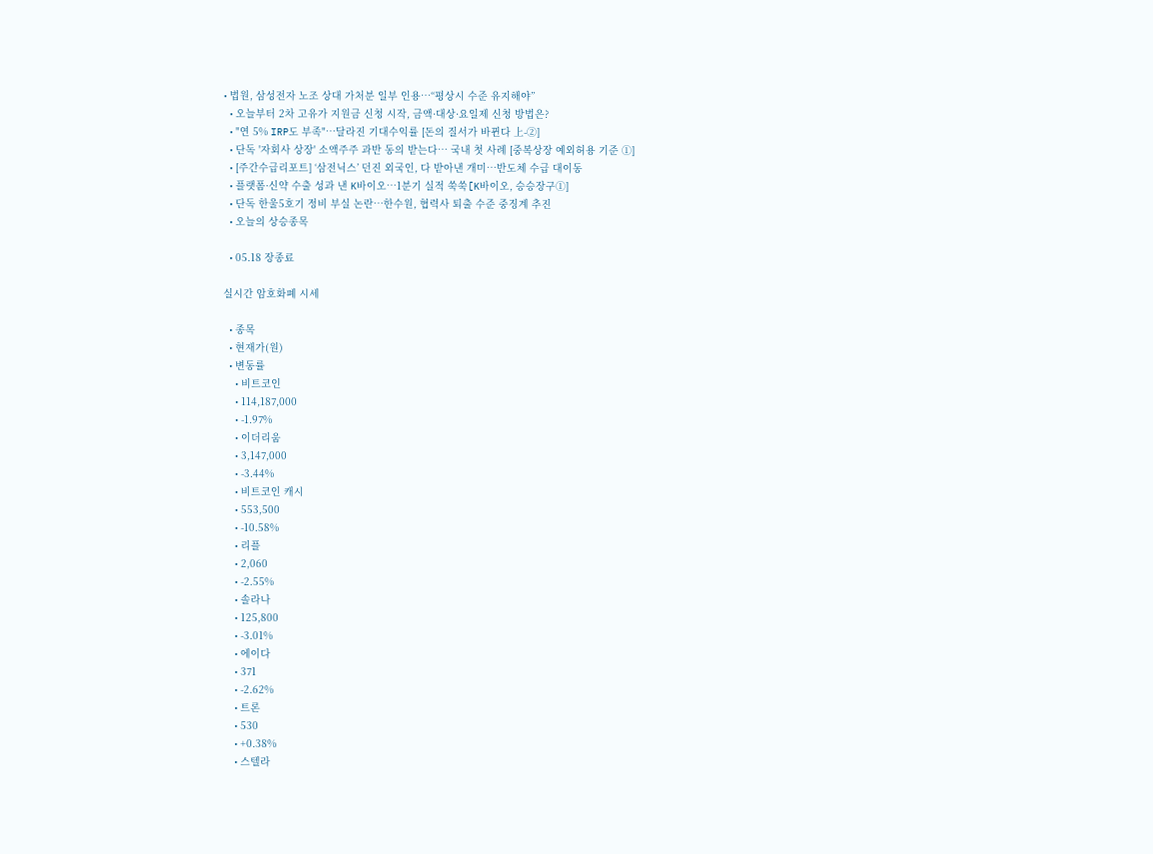• 법원, 삼성전자 노조 상대 가처분 일부 인용…“평상시 수준 유지해야”
  • 오늘부터 2차 고유가 지원금 신청 시작, 금액·대상·요일제 신청 방법은?
  • "연 5% IRP도 부족"…달라진 기대수익률 [돈의 질서가 바뀐다 上-②]
  • 단독 '자회사 상장' 소액주주 과반 동의 받는다… 국내 첫 사례 [중복상장 예외허용 기준 ①]
  • [주간수급리포트] ‘삼전닉스’ 던진 외국인, 다 받아낸 개미⋯반도체 수급 대이동
  • 플랫폼·신약 수출 성과 낸 K바이오…1분기 실적 쑥쑥[K바이오, 승승장구①]
  • 단독 한울5호기 정비 부실 논란…한수원, 협력사 퇴출 수준 중징계 추진
  • 오늘의 상승종목

  • 05.18 장종료

실시간 암호화폐 시세

  • 종목
  • 현재가(원)
  • 변동률
    • 비트코인
    • 114,187,000
    • -1.97%
    • 이더리움
    • 3,147,000
    • -3.44%
    • 비트코인 캐시
    • 553,500
    • -10.58%
    • 리플
    • 2,060
    • -2.55%
    • 솔라나
    • 125,800
    • -3.01%
    • 에이다
    • 371
    • -2.62%
    • 트론
    • 530
    • +0.38%
    • 스텔라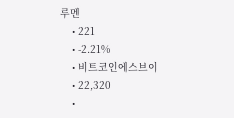루멘
    • 221
    • -2.21%
    • 비트코인에스브이
    • 22,320
    •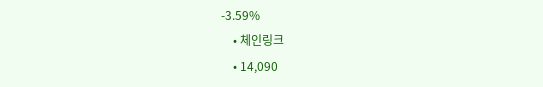-3.59%
    • 체인링크
    • 14,090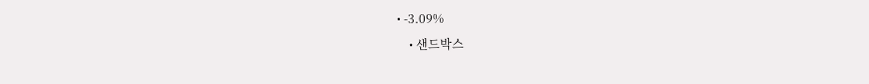• -3.09%
    • 샌드박스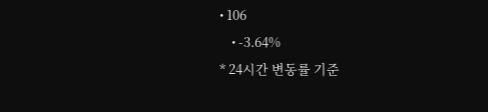• 106
    • -3.64%
* 24시간 변동률 기준